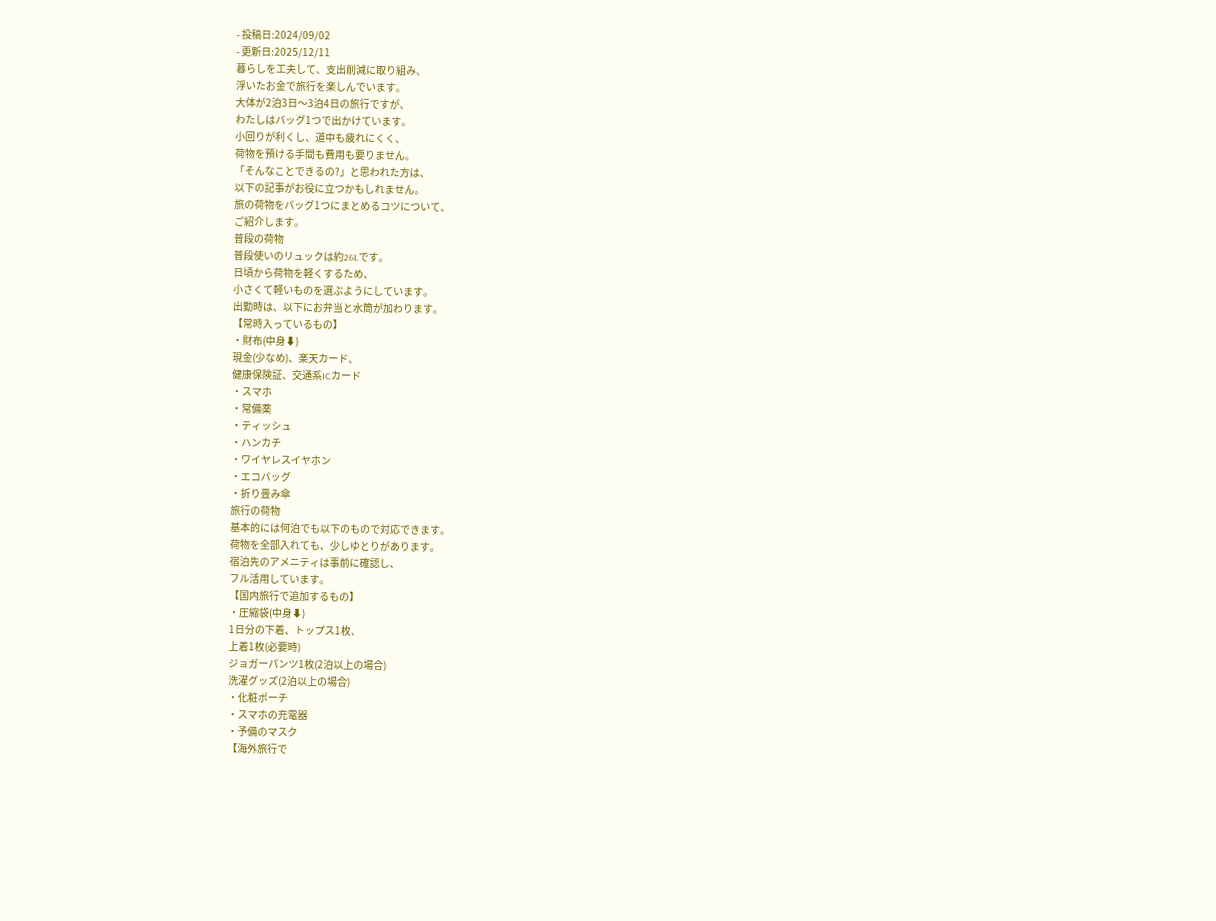- 投稿日:2024/09/02
- 更新日:2025/12/11
暮らしを工夫して、支出削減に取り組み、
浮いたお金で旅行を楽しんでいます。
大体が2泊3日〜3泊4日の旅行ですが、
わたしはバッグ1つで出かけています。
小回りが利くし、道中も疲れにくく、
荷物を預ける手間も費用も要りません。
「そんなことできるの?」と思われた方は、
以下の記事がお役に立つかもしれません。
旅の荷物をバッグ1つにまとめるコツについて、
ご紹介します。
普段の荷物
普段使いのリュックは約26Lです。
日頃から荷物を軽くするため、
小さくて軽いものを選ぶようにしています。
出勤時は、以下にお弁当と水筒が加わります。
【常時入っているもの】
・財布(中身⬇)
現金(少なめ)、楽天カード、
健康保険証、交通系ICカード
・スマホ
・常備薬
・ティッシュ
・ハンカチ
・ワイヤレスイヤホン
・エコバッグ
・折り畳み傘
旅行の荷物
基本的には何泊でも以下のもので対応できます。
荷物を全部入れても、少しゆとりがあります。
宿泊先のアメニティは事前に確認し、
フル活用しています。
【国内旅行で追加するもの】
・圧縮袋(中身⬇)
1日分の下着、トップス1枚、
上着1枚(必要時)
ジョガーパンツ1枚(2泊以上の場合)
洗濯グッズ(2泊以上の場合)
・化粧ポーチ
・スマホの充電器
・予備のマスク
【海外旅行で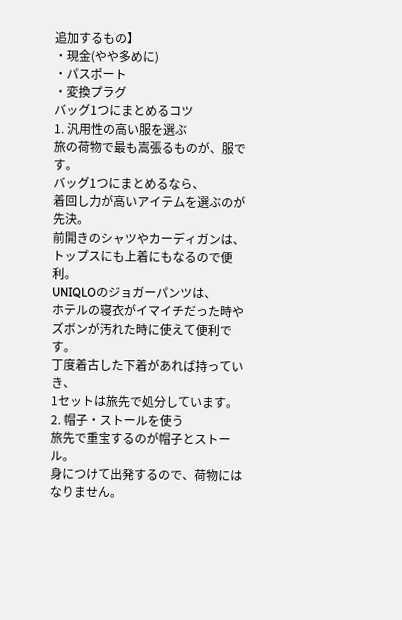追加するもの】
・現金(やや多めに)
・パスポート
・変換プラグ
バッグ1つにまとめるコツ
1. 汎用性の高い服を選ぶ
旅の荷物で最も嵩張るものが、服です。
バッグ1つにまとめるなら、
着回し力が高いアイテムを選ぶのが先決。
前開きのシャツやカーディガンは、
トップスにも上着にもなるので便利。
UNIQLOのジョガーパンツは、
ホテルの寝衣がイマイチだった時や
ズボンが汚れた時に使えて便利です。
丁度着古した下着があれば持っていき、
1セットは旅先で処分しています。
2. 帽子・ストールを使う
旅先で重宝するのが帽子とストール。
身につけて出発するので、荷物にはなりません。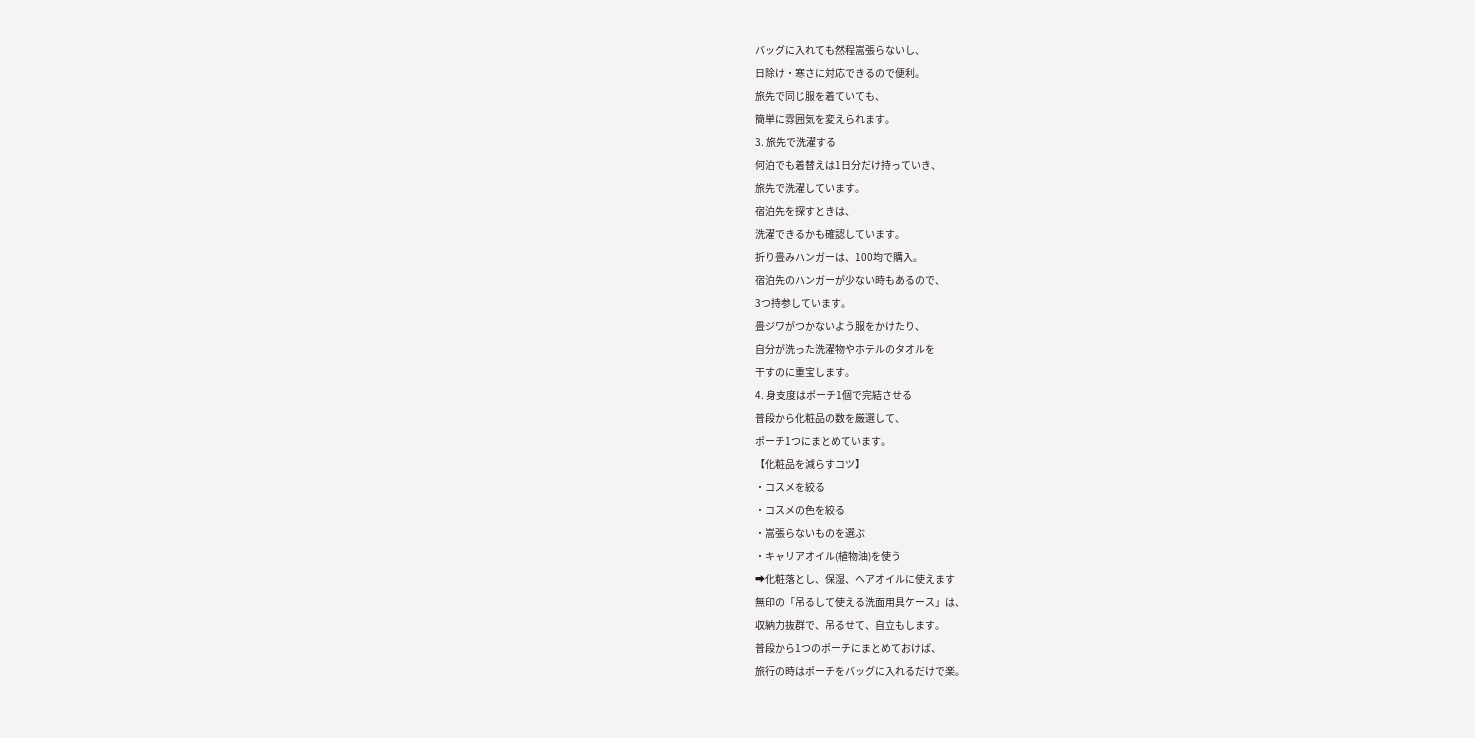バッグに入れても然程嵩張らないし、
日除け・寒さに対応できるので便利。
旅先で同じ服を着ていても、
簡単に雰囲気を変えられます。
3. 旅先で洗濯する
何泊でも着替えは1日分だけ持っていき、
旅先で洗濯しています。
宿泊先を探すときは、
洗濯できるかも確認しています。
折り畳みハンガーは、100均で購入。
宿泊先のハンガーが少ない時もあるので、
3つ持参しています。
畳ジワがつかないよう服をかけたり、
自分が洗った洗濯物やホテルのタオルを
干すのに重宝します。
4. 身支度はポーチ1個で完結させる
普段から化粧品の数を厳選して、
ポーチ1つにまとめています。
【化粧品を減らすコツ】
・コスメを絞る
・コスメの色を絞る
・嵩張らないものを選ぶ
・キャリアオイル(植物油)を使う
➡化粧落とし、保湿、ヘアオイルに使えます
無印の「吊るして使える洗面用具ケース」は、
収納力抜群で、吊るせて、自立もします。
普段から1つのポーチにまとめておけば、
旅行の時はポーチをバッグに入れるだけで楽。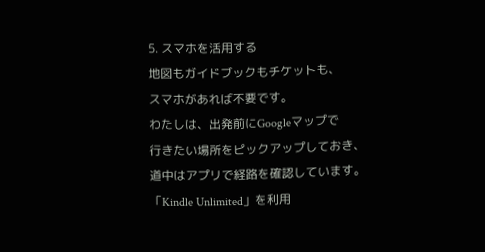5. スマホを活用する
地図もガイドブックもチケットも、
スマホがあれば不要です。
わたしは、出発前にGoogleマップで
行きたい場所をピックアップしておき、
道中はアプリで経路を確認しています。
「Kindle Unlimited」を利用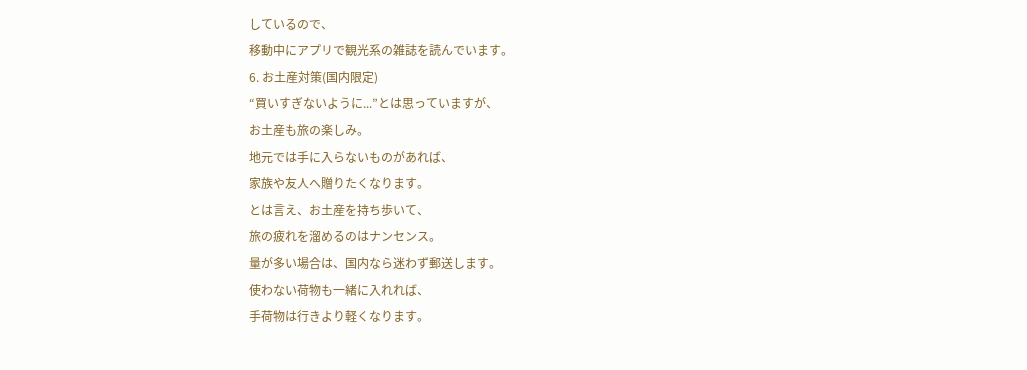しているので、
移動中にアプリで観光系の雑誌を読んでいます。
6. お土産対策(国内限定)
“買いすぎないように...”とは思っていますが、
お土産も旅の楽しみ。
地元では手に入らないものがあれば、
家族や友人へ贈りたくなります。
とは言え、お土産を持ち歩いて、
旅の疲れを溜めるのはナンセンス。
量が多い場合は、国内なら迷わず郵送します。
使わない荷物も一緒に入れれば、
手荷物は行きより軽くなります。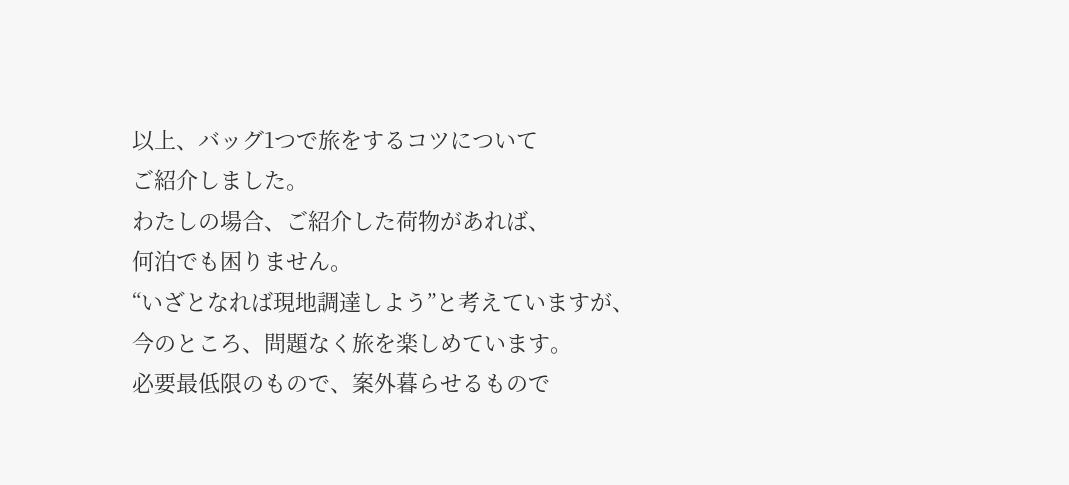以上、バッグ1つで旅をするコツについて
ご紹介しました。
わたしの場合、ご紹介した荷物があれば、
何泊でも困りません。
“いざとなれば現地調達しよう”と考えていますが、
今のところ、問題なく旅を楽しめています。
必要最低限のもので、案外暮らせるもので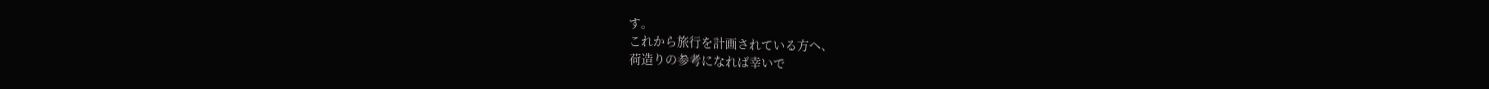す。
これから旅行を計画されている方へ、
荷造りの参考になれば幸いで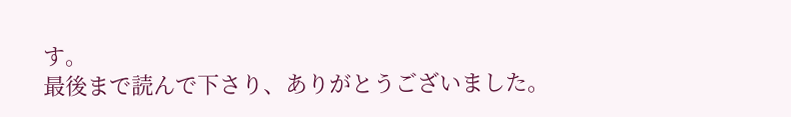す。
最後まで読んで下さり、ありがとうございました。